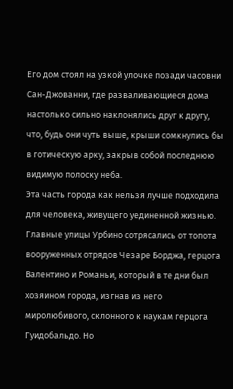Его дом стоял на узкой улочке позади часовни Сан-Джованни, где разваливающиеся дома настолько сильно наклонялись друг к другу, что, будь они чуть выше, крыши сомкнулись бы в готическую арку, закрыв собой последнюю видимую полоску неба.
Эта часть города как нельзя лучше подходила для человека, живущего уединенной жизнью. Главные улицы Урбино сотрясались от топота вооруженных отрядов Чезаре Борджа, герцога Валентино и Романьи, который в те дни был хозяином города, изгнав из него миролюбивого, склонного к наукам герцога Гуидобальдо. Но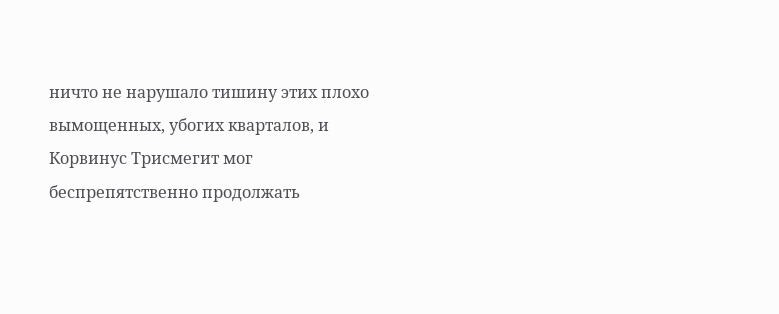ничто не нарушало тишину этих плохо вымощенных, убогих кварталов, и Корвинус Трисмегит мог беспрепятственно продолжать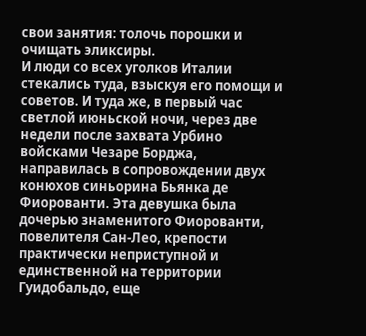свои занятия: толочь порошки и очищать эликсиры.
И люди со всех уголков Италии стекались туда, взыскуя его помощи и советов. И туда же, в первый час светлой июньской ночи, через две недели после захвата Урбино войсками Чезаре Борджа, направилась в сопровождении двух конюхов синьорина Бьянка де Фиорованти. Эта девушка была дочерью знаменитого Фиорованти, повелителя Сан-Лео, крепости практически неприступной и единственной на территории Гуидобальдо, еще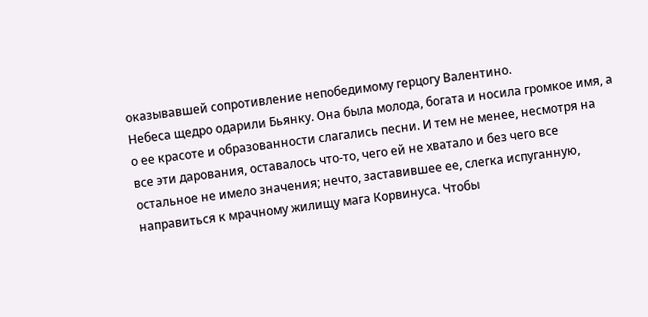оказывавшей сопротивление непобедимому герцогу Валентино.
Небеса щедро одарили Бьянку. Она была молода, богата и носила громкое имя, а о ее красоте и образованности слагались песни. И тем не менее, несмотря на все эти дарования, оставалось что-то, чего ей не хватало и без чего все остальное не имело значения; нечто, заставившее ее, слегка испуганную, направиться к мрачному жилищу мага Корвинуса. Чтобы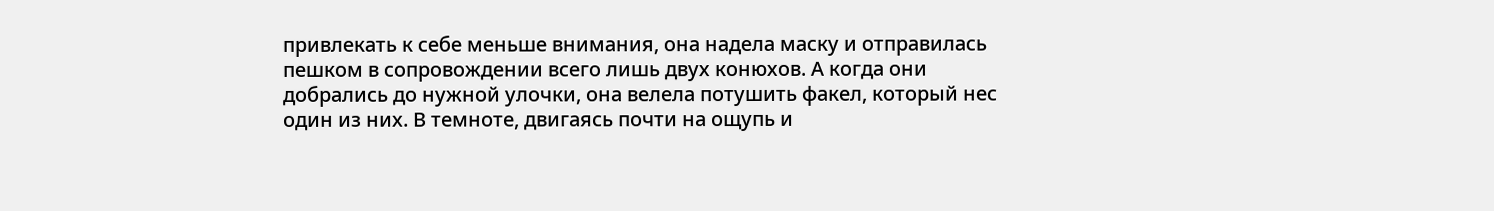привлекать к себе меньше внимания, она надела маску и отправилась пешком в сопровождении всего лишь двух конюхов. А когда они добрались до нужной улочки, она велела потушить факел, который нес один из них. В темноте, двигаясь почти на ощупь и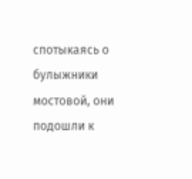спотыкаясь о булыжники мостовой, они подошли к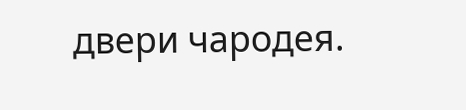двери чародея.